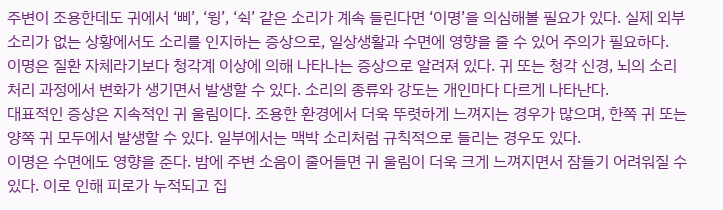주변이 조용한데도 귀에서 ‘삐’, ‘윙’, ‘쉭’ 같은 소리가 계속 들린다면 ‘이명’을 의심해볼 필요가 있다. 실제 외부 소리가 없는 상황에서도 소리를 인지하는 증상으로, 일상생활과 수면에 영향을 줄 수 있어 주의가 필요하다.
이명은 질환 자체라기보다 청각계 이상에 의해 나타나는 증상으로 알려져 있다. 귀 또는 청각 신경, 뇌의 소리 처리 과정에서 변화가 생기면서 발생할 수 있다. 소리의 종류와 강도는 개인마다 다르게 나타난다.
대표적인 증상은 지속적인 귀 울림이다. 조용한 환경에서 더욱 뚜렷하게 느껴지는 경우가 많으며, 한쪽 귀 또는 양쪽 귀 모두에서 발생할 수 있다. 일부에서는 맥박 소리처럼 규칙적으로 들리는 경우도 있다.
이명은 수면에도 영향을 준다. 밤에 주변 소음이 줄어들면 귀 울림이 더욱 크게 느껴지면서 잠들기 어려워질 수 있다. 이로 인해 피로가 누적되고 집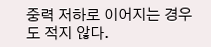중력 저하로 이어지는 경우도 적지 않다.